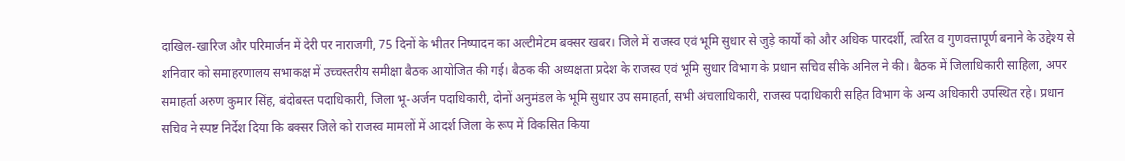दाखिल-खारिज और परिमार्जन में देरी पर नाराजगी, 75 दिनों के भीतर निष्पादन का अल्टीमेटम बक्सर खबर। जिले में राजस्व एवं भूमि सुधार से जुड़े कार्यों को और अधिक पारदर्शी, त्वरित व गुणवत्तापूर्ण बनाने के उद्देश्य से शनिवार को समाहरणालय सभाकक्ष में उच्चस्तरीय समीक्षा बैठक आयोजित की गई। बैठक की अध्यक्षता प्रदेश के राजस्व एवं भूमि सुधार विभाग के प्रधान सचिव सीके अनिल ने की। बैठक में जिलाधिकारी साहिला, अपर समाहर्ता अरुण कुमार सिंह, बंदोबस्त पदाधिकारी, जिला भू-अर्जन पदाधिकारी, दोनों अनुमंडल के भूमि सुधार उप समाहर्ता, सभी अंचलाधिकारी, राजस्व पदाधिकारी सहित विभाग के अन्य अधिकारी उपस्थित रहे। प्रधान सचिव ने स्पष्ट निर्देश दिया कि बक्सर जिले को राजस्व मामलों में आदर्श जिला के रूप में विकसित किया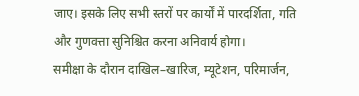जाए। इसके लिए सभी स्तरों पर कार्यों में पारदर्शिता, गति और गुणवत्ता सुनिश्चित करना अनिवार्य होगा।
समीक्षा के दौरान दाखिल–खारिज, म्यूटेशन, परिमार्जन,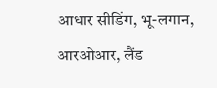आधार सीडिंग, भू-लगान, आरओआर, लैंड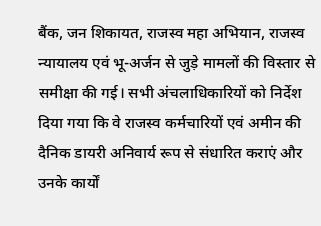बैंक, जन शिकायत, राजस्व महा अभियान, राजस्व न्यायालय एवं भू-अर्जन से जुड़े मामलों की विस्तार से समीक्षा की गई। सभी अंचलाधिकारियों को निर्देश दिया गया कि वे राजस्व कर्मचारियों एवं अमीन की दैनिक डायरी अनिवार्य रूप से संधारित कराएं और उनके कार्यों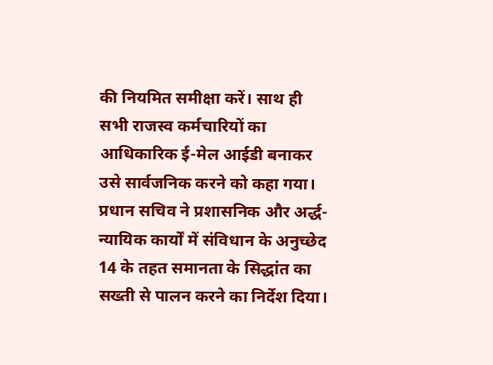की नियमित समीक्षा करें। साथ ही सभी राजस्व कर्मचारियों का आधिकारिक ई-मेल आईडी बनाकर उसे सार्वजनिक करने को कहा गया। प्रधान सचिव ने प्रशासनिक और अर्द्ध-न्यायिक कार्यों में संविधान के अनुच्छेद 14 के तहत समानता के सिद्धांत का सख्ती से पालन करने का निर्देश दिया।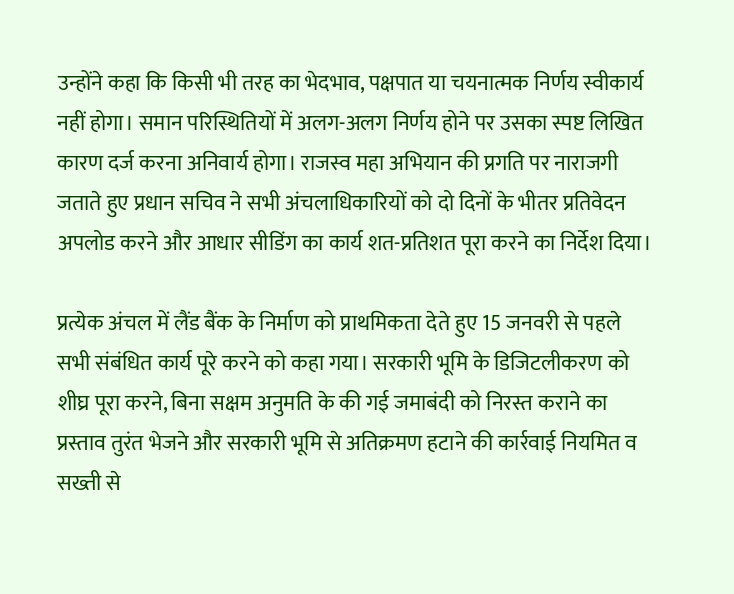उन्होंने कहा कि किसी भी तरह का भेदभाव, पक्षपात या चयनात्मक निर्णय स्वीकार्य नहीं होगा। समान परिस्थितियों में अलग-अलग निर्णय होने पर उसका स्पष्ट लिखित कारण दर्ज करना अनिवार्य होगा। राजस्व महा अभियान की प्रगति पर नाराजगी जताते हुए प्रधान सचिव ने सभी अंचलाधिकारियों को दो दिनों के भीतर प्रतिवेदन अपलोड करने और आधार सीडिंग का कार्य शत-प्रतिशत पूरा करने का निर्देश दिया।

प्रत्येक अंचल में लैंड बैंक के निर्माण को प्राथमिकता देते हुए 15 जनवरी से पहले सभी संबंधित कार्य पूरे करने को कहा गया। सरकारी भूमि के डिजिटलीकरण को शीघ्र पूरा करने, बिना सक्षम अनुमति के की गई जमाबंदी को निरस्त कराने का प्रस्ताव तुरंत भेजने और सरकारी भूमि से अतिक्रमण हटाने की कार्रवाई नियमित व सख्ती से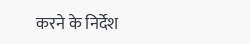करने के निर्देश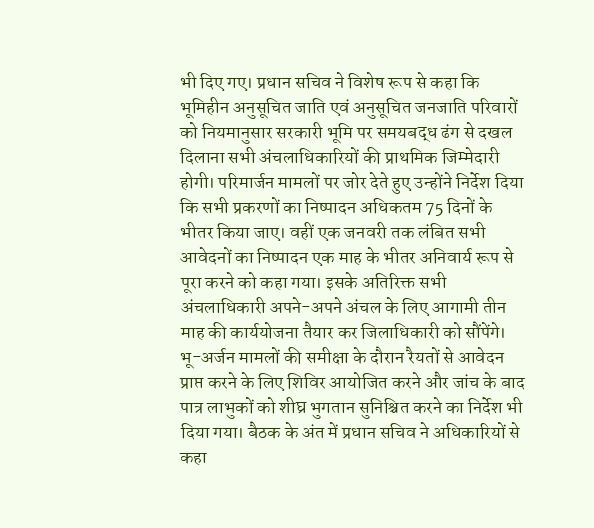भी दिए गए। प्रधान सचिव ने विशेष रूप से कहा कि भूमिहीन अनुसूचित जाति एवं अनुसूचित जनजाति परिवारों को नियमानुसार सरकारी भूमि पर समयबद्ध ढंग से दखल दिलाना सभी अंचलाधिकारियों की प्राथमिक जिम्मेदारी होगी। परिमार्जन मामलों पर जोर देते हुए उन्होंने निर्देश दिया कि सभी प्रकरणों का निष्पादन अधिकतम 75 दिनों के भीतर किया जाए। वहीं एक जनवरी तक लंबित सभी आवेदनों का निष्पादन एक माह के भीतर अनिवार्य रूप से पूरा करने को कहा गया। इसके अतिरिक्त सभी अंचलाधिकारी अपने-अपने अंचल के लिए आगामी तीन माह की कार्ययोजना तैयार कर जिलाधिकारी को सौंपेंगे। भू-अर्जन मामलों की समीक्षा के दौरान रैयतों से आवेदन प्राप्त करने के लिए शिविर आयोजित करने और जांच के बाद पात्र लाभुकों को शीघ्र भुगतान सुनिश्चित करने का निर्देश भी दिया गया। बैठक के अंत में प्रधान सचिव ने अधिकारियों से कहा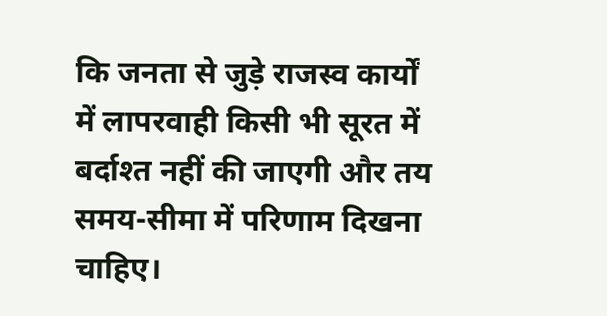कि जनता से जुड़े राजस्व कार्यों में लापरवाही किसी भी सूरत में बर्दाश्त नहीं की जाएगी और तय समय-सीमा में परिणाम दिखना चाहिए।